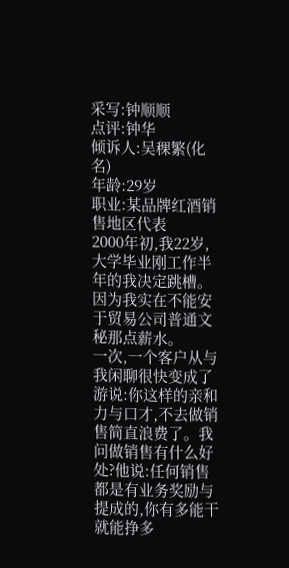采写:钟顺顺
点评:钟华
倾诉人:吴稞繁(化名)
年龄:29岁
职业:某品牌红酒销售地区代表
2000年初,我22岁,大学毕业刚工作半年的我决定跳槽。因为我实在不能安于贸易公司普通文秘那点薪水。
一次,一个客户从与我闲聊很快变成了游说:你这样的亲和力与口才,不去做销售简直浪费了。我问做销售有什么好处?他说:任何销售都是有业务奖励与提成的,你有多能干就能挣多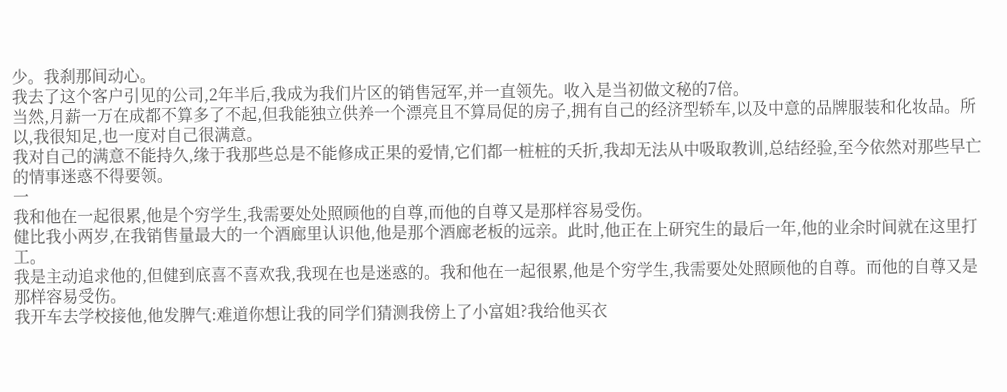少。我刹那间动心。
我去了这个客户引见的公司,2年半后,我成为我们片区的销售冠军,并一直领先。收入是当初做文秘的7倍。
当然,月薪一万在成都不算多了不起,但我能独立供养一个漂亮且不算局促的房子,拥有自己的经济型轿车,以及中意的品牌服装和化妆品。所以,我很知足,也一度对自己很满意。
我对自己的满意不能持久,缘于我那些总是不能修成正果的爱情,它们都一桩桩的夭折,我却无法从中吸取教训,总结经验,至今依然对那些早亡的情事迷惑不得要领。
一
我和他在一起很累,他是个穷学生,我需要处处照顾他的自尊,而他的自尊又是那样容易受伤。
健比我小两岁,在我销售量最大的一个酒廊里认识他,他是那个酒廊老板的远亲。此时,他正在上研究生的最后一年,他的业余时间就在这里打工。
我是主动追求他的,但健到底喜不喜欢我,我现在也是迷惑的。我和他在一起很累,他是个穷学生,我需要处处照顾他的自尊。而他的自尊又是那样容易受伤。
我开车去学校接他,他发脾气:难道你想让我的同学们猜测我傍上了小富姐?我给他买衣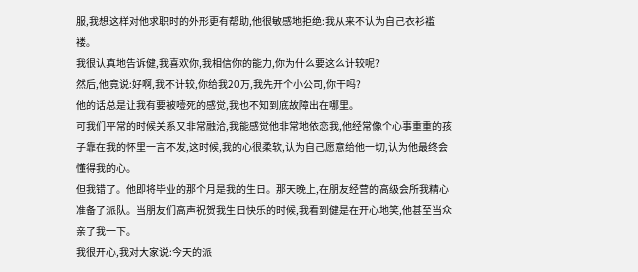服,我想这样对他求职时的外形更有帮助,他很敏感地拒绝:我从来不认为自己衣衫褴褛。
我很认真地告诉健,我喜欢你,我相信你的能力,你为什么要这么计较呢?
然后,他竟说:好啊,我不计较,你给我20万,我先开个小公司,你干吗?
他的话总是让我有要被噎死的感觉,我也不知到底故障出在哪里。
可我们平常的时候关系又非常融洽,我能感觉他非常地依恋我,他经常像个心事重重的孩子靠在我的怀里一言不发,这时候,我的心很柔软,认为自己愿意给他一切,认为他最终会懂得我的心。
但我错了。他即将毕业的那个月是我的生日。那天晚上,在朋友经营的高级会所我精心准备了派队。当朋友们高声祝贺我生日快乐的时候,我看到健是在开心地笑,他甚至当众亲了我一下。
我很开心,我对大家说:今天的派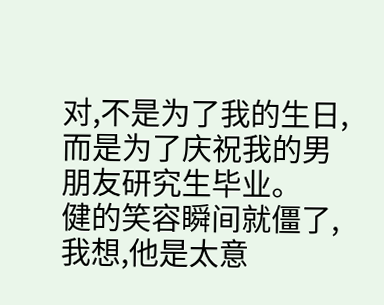对,不是为了我的生日,而是为了庆祝我的男朋友研究生毕业。
健的笑容瞬间就僵了,我想,他是太意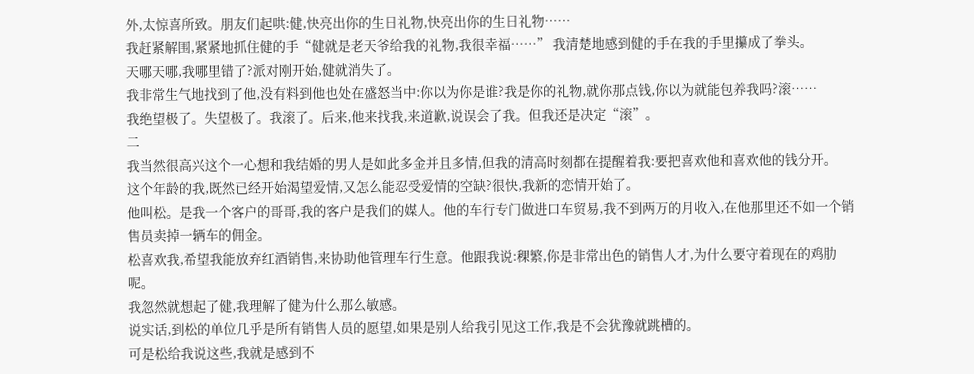外,太惊喜所致。朋友们起哄:健,快亮出你的生日礼物,快亮出你的生日礼物……
我赶紧解围,紧紧地抓住健的手“健就是老天爷给我的礼物,我很幸福……” 我清楚地感到健的手在我的手里攥成了拳头。
天哪天哪,我哪里错了?派对刚开始,健就消失了。
我非常生气地找到了他,没有料到他也处在盛怒当中:你以为你是谁?我是你的礼物,就你那点钱,你以为就能包养我吗?滚……
我绝望极了。失望极了。我滚了。后来,他来找我,来道歉,说误会了我。但我还是决定“滚”。
二
我当然很高兴这个一心想和我结婚的男人是如此多金并且多情,但我的清高时刻都在提醒着我:要把喜欢他和喜欢他的钱分开。
这个年龄的我,既然已经开始渴望爱情,又怎么能忍受爱情的空缺?很快,我新的恋情开始了。
他叫松。是我一个客户的哥哥,我的客户是我们的媒人。他的车行专门做进口车贸易,我不到两万的月收入,在他那里还不如一个销售员卖掉一辆车的佣金。
松喜欢我,希望我能放弃红酒销售,来协助他管理车行生意。他跟我说:稞繁,你是非常出色的销售人才,为什么要守着现在的鸡肋呢。
我忽然就想起了健,我理解了健为什么那么敏感。
说实话,到松的单位几乎是所有销售人员的愿望,如果是别人给我引见这工作,我是不会犹豫就跳槽的。
可是松给我说这些,我就是感到不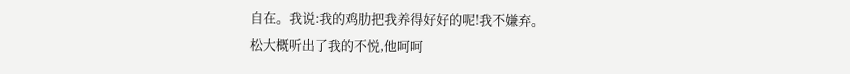自在。我说:我的鸡肋把我养得好好的呢!我不嫌弃。
松大概听出了我的不悦,他呵呵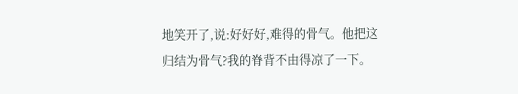地笑开了,说:好好好,难得的骨气。他把这归结为骨气?我的脊背不由得凉了一下。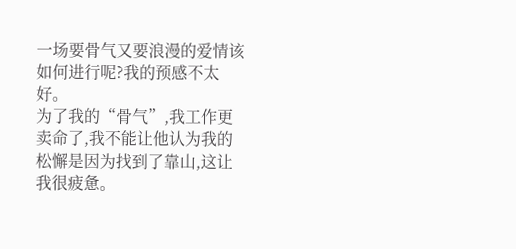一场要骨气又要浪漫的爱情该如何进行呢?我的预感不太好。
为了我的“骨气”,我工作更卖命了,我不能让他认为我的松懈是因为找到了靠山,这让我很疲惫。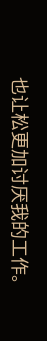也让松更加讨厌我的工作。